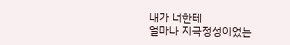내가 너한테
얼마나 지극정성이었는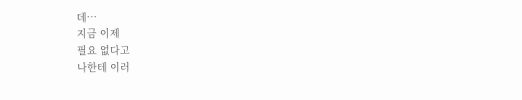데…
지금 이제
필요 없다고
나한테 이러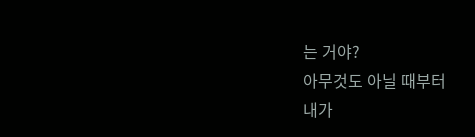는 거야?
아무것도 아닐 때부터
내가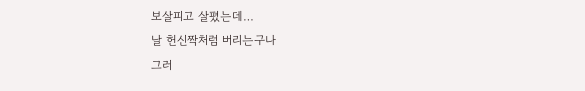보살피고 살폈는데…
날 헌신짝처럼 버리는구나
그러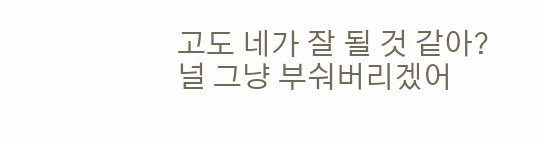고도 네가 잘 될 것 같아?
널 그냥 부숴버리겠어